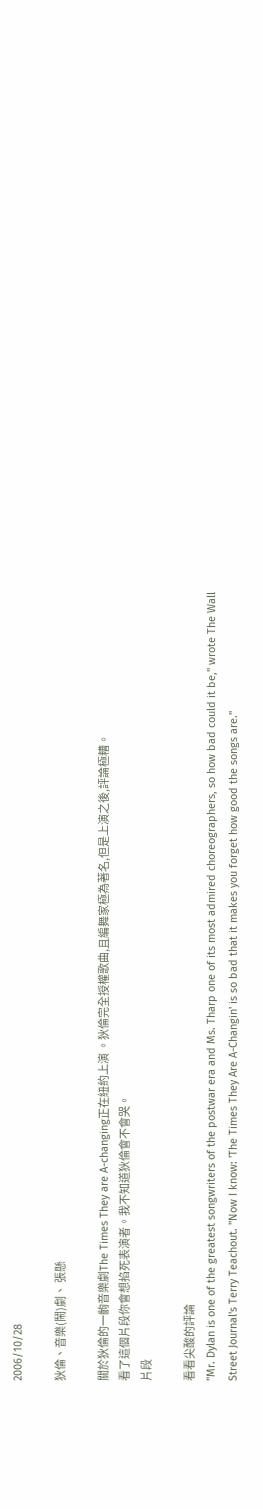2006/10/28

狄倫、音樂(鬧)劇、 張懸

關於狄倫的一齣音樂劇The Times They are A-changing正在紐約上演 。狄倫完全授權歌曲,且編舞家極為著名,但是上演之後,評論極糟。
看了這個片段你會想掐死表演者。我不知道狄倫會不會哭。
片段

看看尖酸的評論
"Mr. Dylan is one of the greatest songwriters of the postwar era and Ms. Tharp one of its most admired choreographers, so how bad could it be," wrote The Wall Street Journal's Terry Teachout. "Now I know: 'The Times They Are A-Changin' is so bad that it makes you forget how good the songs are."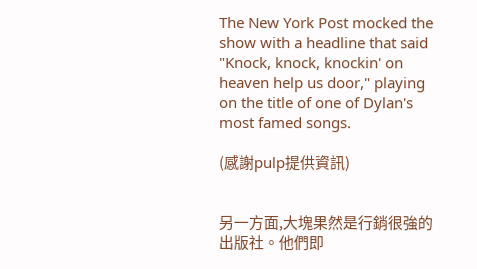The New York Post mocked the show with a headline that said "Knock, knock, knockin' on heaven help us door," playing on the title of one of Dylan's most famed songs.

(感謝pulp提供資訊)


另一方面,大塊果然是行銷很強的出版社。他們即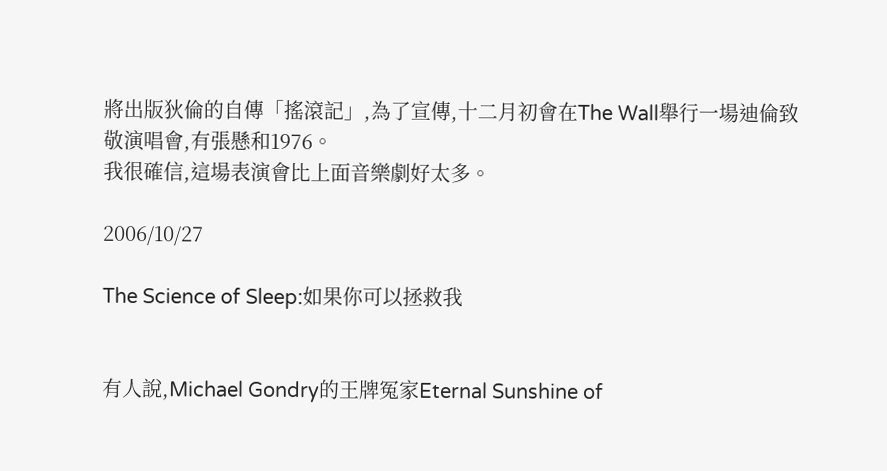將出版狄倫的自傳「搖滾記」,為了宣傳,十二月初會在The Wall舉行一場迪倫致敬演唱會,有張懸和1976。
我很確信,這場表演會比上面音樂劇好太多。

2006/10/27

The Science of Sleep:如果你可以拯救我


有人說,Michael Gondry的王牌冤家Eternal Sunshine of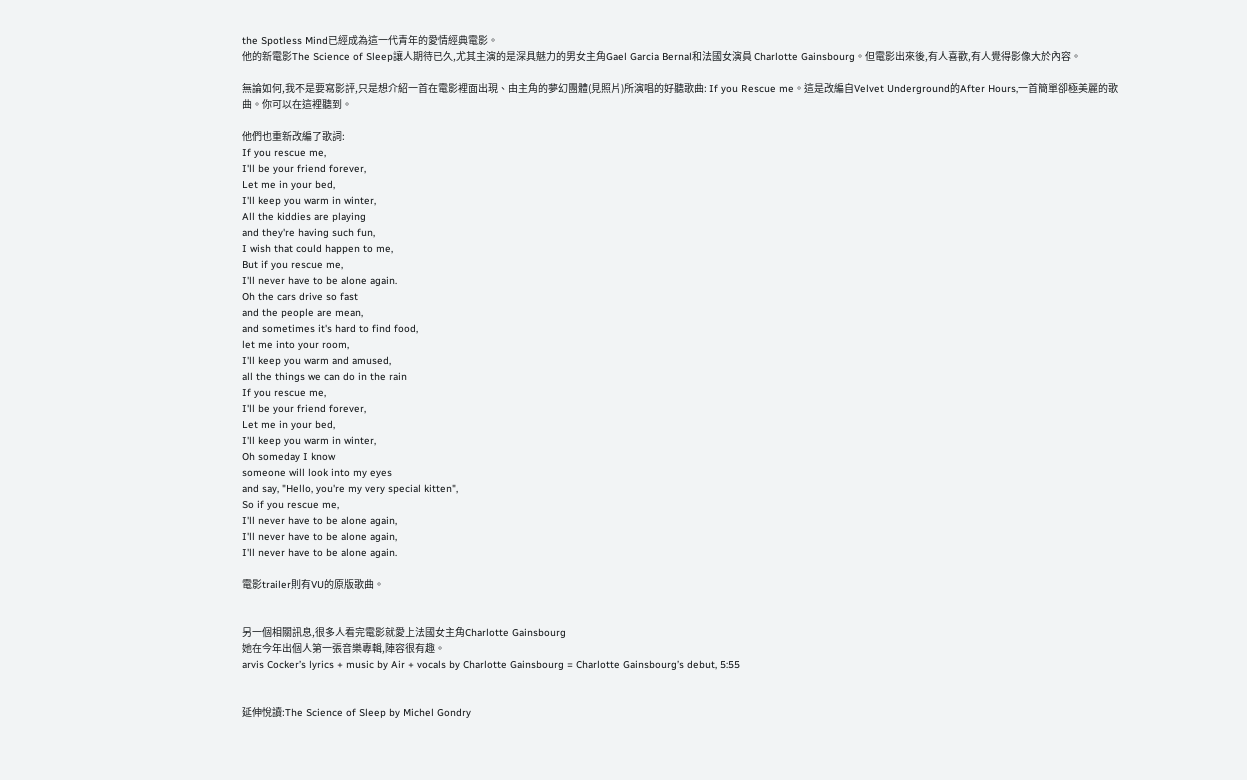the Spotless Mind已經成為這一代青年的愛情經典電影。
他的新電影The Science of Sleep讓人期待已久,尤其主演的是深具魅力的男女主角Gael Garcia Bernal和法國女演員 Charlotte Gainsbourg。但電影出來後,有人喜歡,有人覺得影像大於內容。

無論如何,我不是要寫影評,只是想介紹一首在電影裡面出現、由主角的夢幻團體(見照片)所演唱的好聽歌曲: If you Rescue me。這是改編自Velvet Underground的After Hours,一首簡單卻極美麗的歌曲。你可以在這裡聽到。

他們也重新改編了歌詞:
If you rescue me,
I'll be your friend forever,
Let me in your bed,
I'll keep you warm in winter,
All the kiddies are playing
and they're having such fun,
I wish that could happen to me,
But if you rescue me,
I'll never have to be alone again.
Oh the cars drive so fast
and the people are mean,
and sometimes it's hard to find food,
let me into your room,
I'll keep you warm and amused,
all the things we can do in the rain
If you rescue me,
I'll be your friend forever,
Let me in your bed,
I'll keep you warm in winter,
Oh someday I know
someone will look into my eyes
and say, "Hello, you're my very special kitten",
So if you rescue me,
I'll never have to be alone again,
I'll never have to be alone again,
I'll never have to be alone again.

電影trailer則有VU的原版歌曲。


另一個相關訊息,很多人看完電影就愛上法國女主角Charlotte Gainsbourg
她在今年出個人第一張音樂專輯,陣容很有趣。
arvis Cocker’s lyrics + music by Air + vocals by Charlotte Gainsbourg = Charlotte Gainsbourg’s debut, 5:55


延伸悅讀:The Science of Sleep by Michel Gondry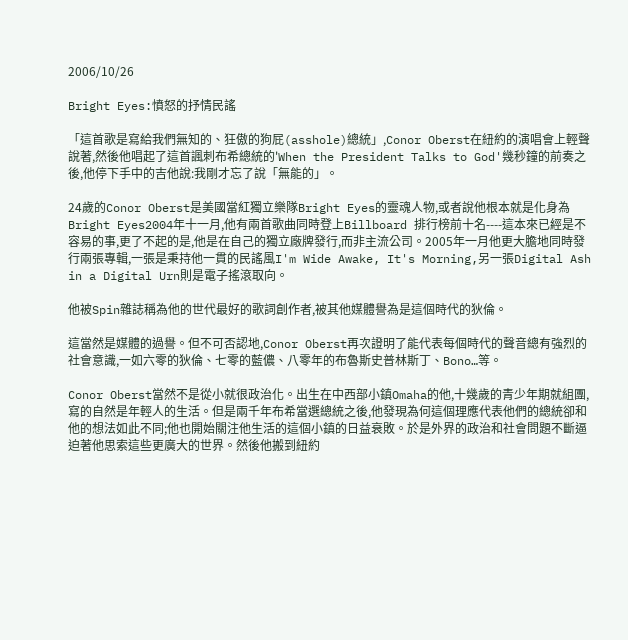2006/10/26

Bright Eyes:憤怒的抒情民謠

「這首歌是寫給我們無知的、狂傲的狗屁(asshole)總統」,Conor Oberst在紐約的演唱會上輕聲說著,然後他唱起了這首諷刺布希總統的'When the President Talks to God'幾秒鐘的前奏之後,他停下手中的吉他說:我剛才忘了說「無能的」。

24歲的Conor Oberst是美國當紅獨立樂隊Bright Eyes的靈魂人物,或者說他根本就是化身為Bright Eyes2004年十一月,他有兩首歌曲同時登上Billboard 排行榜前十名----這本來已經是不容易的事,更了不起的是,他是在自己的獨立廠牌發行,而非主流公司。2005年一月他更大膽地同時發行兩張專輯,一張是秉持他一貫的民謠風I'm Wide Awake, It's Morning,另一張Digital Ash in a Digital Urn則是電子搖滾取向。

他被Spin雜誌稱為他的世代最好的歌詞創作者,被其他媒體譽為是這個時代的狄倫。

這當然是媒體的過譽。但不可否認地,Conor Oberst再次證明了能代表每個時代的聲音總有強烈的社會意識,一如六零的狄倫、七零的藍儂、八零年的布魯斯史普林斯丁、Bono…等。

Conor Oberst當然不是從小就很政治化。出生在中西部小鎮Omaha的他,十幾歲的青少年期就組團,寫的自然是年輕人的生活。但是兩千年布希當選總統之後,他發現為何這個理應代表他們的總統卻和他的想法如此不同;他也開始關注他生活的這個小鎮的日益衰敗。於是外界的政治和社會問題不斷逼迫著他思索這些更廣大的世界。然後他搬到紐約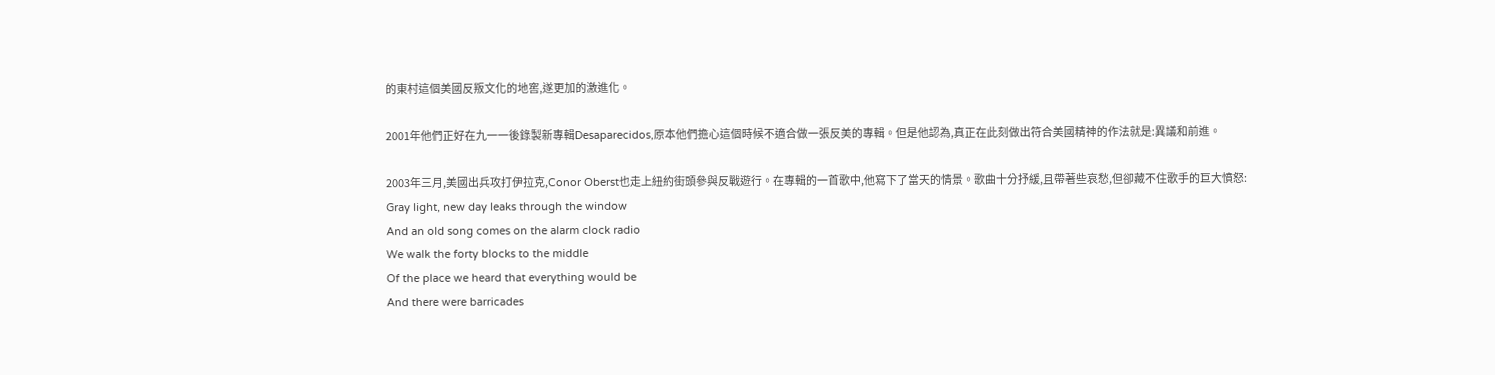的東村這個美國反叛文化的地窖,遂更加的激進化。

2001年他們正好在九一一後錄製新專輯Desaparecidos,原本他們擔心這個時候不適合做一張反美的專輯。但是他認為,真正在此刻做出符合美國精神的作法就是:異議和前進。

2003年三月,美國出兵攻打伊拉克,Conor Oberst也走上紐約街頭參與反戰遊行。在專輯的一首歌中,他寫下了當天的情景。歌曲十分抒緩,且帶著些哀愁,但卻藏不住歌手的巨大憤怒:
Gray light, new day leaks through the window
And an old song comes on the alarm clock radio
We walk the forty blocks to the middle
Of the place we heard that everything would be
And there were barricades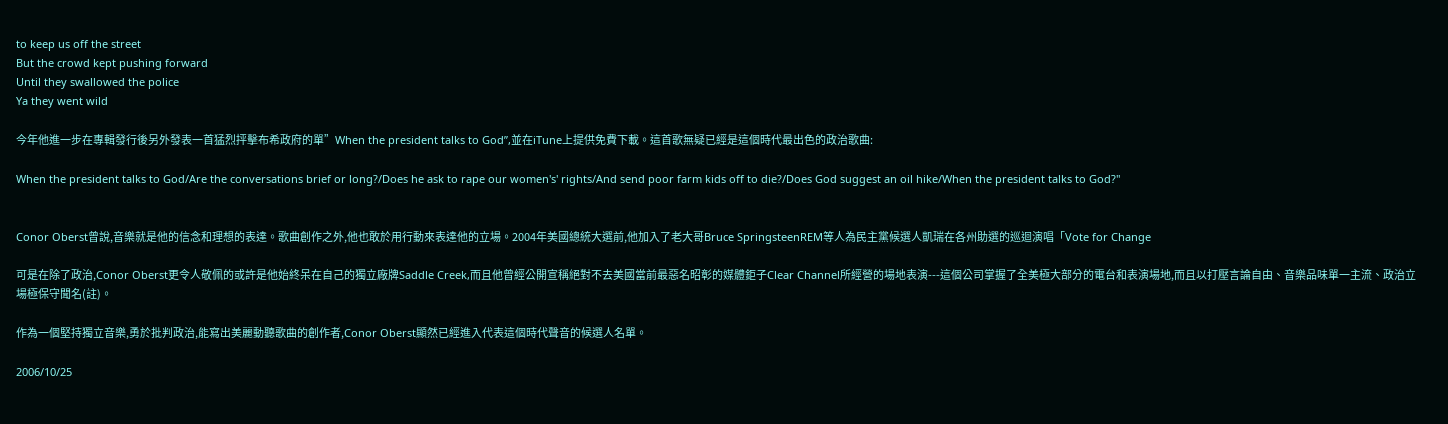to keep us off the street
But the crowd kept pushing forward
Until they swallowed the police
Ya they went wild

今年他進一步在專輯發行後另外發表一首猛烈抨擊布希政府的單”When the president talks to God”,並在iTune上提供免費下載。這首歌無疑已經是這個時代最出色的政治歌曲:

When the president talks to God/Are the conversations brief or long?/Does he ask to rape our women's' rights/And send poor farm kids off to die?/Does God suggest an oil hike/When the president talks to God?"


Conor Oberst曾說,音樂就是他的信念和理想的表達。歌曲創作之外,他也敢於用行動來表達他的立場。2004年美國總統大選前,他加入了老大哥Bruce SpringsteenREM等人為民主黨候選人凱瑞在各州助選的巡迴演唱「Vote for Change

可是在除了政治,Conor Oberst更令人敬佩的或許是他始終呆在自己的獨立廠牌Saddle Creek,而且他曾經公開宣稱絕對不去美國當前最惡名昭彰的媒體鉅子Clear Channel所經營的場地表演---這個公司掌握了全美極大部分的電台和表演場地,而且以打壓言論自由、音樂品味單一主流、政治立場極保守聞名(註)。

作為一個堅持獨立音樂,勇於批判政治,能寫出美麗動聽歌曲的創作者,Conor Oberst顯然已經進入代表這個時代聲音的候選人名單。

2006/10/25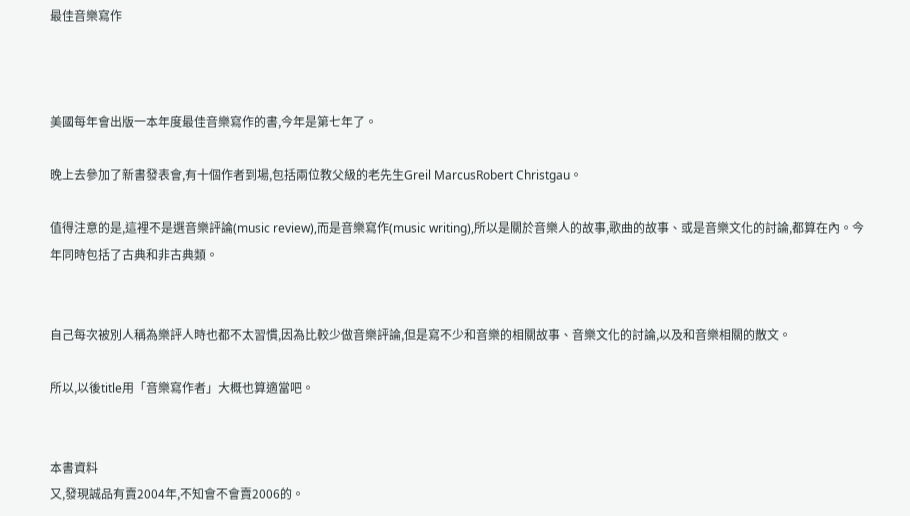最佳音樂寫作



美國每年會出版一本年度最佳音樂寫作的書,今年是第七年了。

晚上去參加了新書發表會,有十個作者到場,包括兩位教父級的老先生Greil MarcusRobert Christgau。

值得注意的是,這裡不是選音樂評論(music review),而是音樂寫作(music writing),所以是關於音樂人的故事,歌曲的故事、或是音樂文化的討論,都算在內。今年同時包括了古典和非古典類。


自己每次被別人稱為樂評人時也都不太習慣,因為比較少做音樂評論,但是寫不少和音樂的相關故事、音樂文化的討論,以及和音樂相關的散文。

所以,以後title用「音樂寫作者」大概也算適當吧。


本書資料
又,發現誠品有賣2004年,不知會不會賣2006的。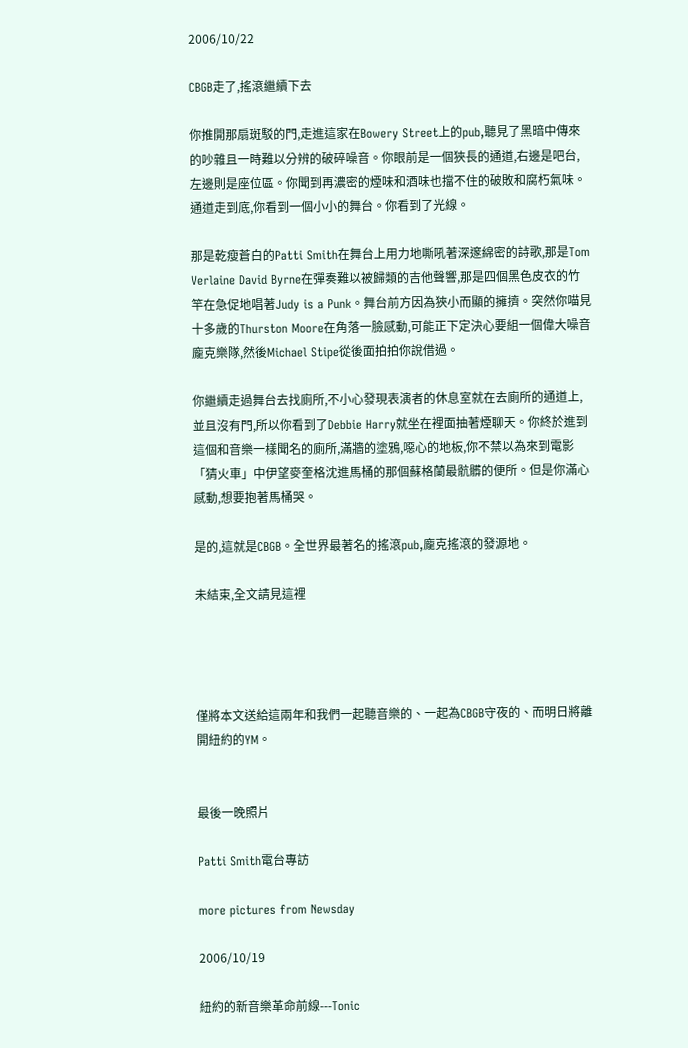2006/10/22

CBGB走了,搖滾繼續下去

你推開那扇斑駁的門,走進這家在Bowery Street上的pub,聽見了黑暗中傳來的吵雜且一時難以分辨的破碎噪音。你眼前是一個狹長的通道,右邊是吧台,左邊則是座位區。你聞到再濃密的煙味和酒味也擋不住的破敗和腐朽氣味。通道走到底,你看到一個小小的舞台。你看到了光線。

那是乾瘦蒼白的Patti Smith在舞台上用力地嘶吼著深邃綿密的詩歌,那是Tom Verlaine David Byrne在彈奏難以被歸類的吉他聲響,那是四個黑色皮衣的竹竿在急促地唱著Judy is a Punk。舞台前方因為狹小而顯的擁擠。突然你喵見十多歲的Thurston Moore在角落一臉感動,可能正下定決心要組一個偉大噪音龐克樂隊,然後Michael Stipe從後面拍拍你說借過。

你繼續走過舞台去找廁所,不小心發現表演者的休息室就在去廁所的通道上,並且沒有門,所以你看到了Debbie Harry就坐在裡面抽著煙聊天。你終於進到這個和音樂一樣聞名的廁所,滿牆的塗鴉,噁心的地板,你不禁以為來到電影「猜火車」中伊望麥奎格沈進馬桶的那個蘇格蘭最骯髒的便所。但是你滿心感動,想要抱著馬桶哭。

是的,這就是CBGB。全世界最著名的搖滾pub,龐克搖滾的發源地。

未結束,全文請見這裡




僅將本文送給這兩年和我們一起聽音樂的、一起為CBGB守夜的、而明日將離開紐約的YM。


最後一晚照片

Patti Smith電台專訪

more pictures from Newsday

2006/10/19

紐約的新音樂革命前線---Tonic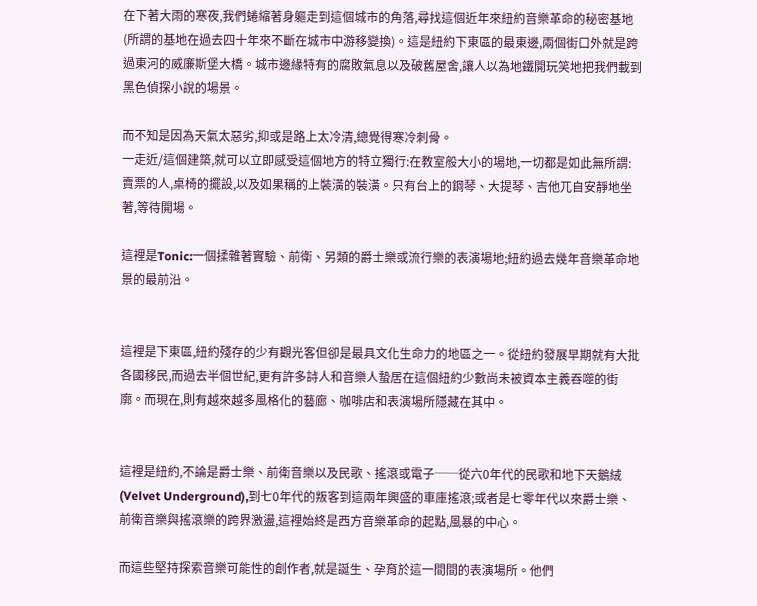在下著大雨的寒夜,我們蜷縮著身軀走到這個城市的角落,尋找這個近年來紐約音樂革命的秘密基地(所謂的基地在過去四十年來不斷在城市中游移變換)。這是紐約下東區的最東邊,兩個街口外就是跨過東河的威廉斯堡大橋。城市邊緣特有的腐敗氣息以及破舊屋舍,讓人以為地鐵開玩笑地把我們載到黑色偵探小說的場景。

而不知是因為天氣太惡劣,抑或是路上太冷清,總覺得寒冷刺骨。
一走近/這個建築,就可以立即感受這個地方的特立獨行:在教室般大小的場地,一切都是如此無所謂:賣票的人,桌椅的擺設,以及如果稱的上裝潢的裝潢。只有台上的鋼琴、大提琴、吉他兀自安靜地坐著,等待開場。

這裡是Tonic:一個揉雜著實驗、前衛、另類的爵士樂或流行樂的表演場地;紐約過去幾年音樂革命地景的最前沿。


這裡是下東區,紐約殘存的少有觀光客但卻是最具文化生命力的地區之一。從紐約發展早期就有大批各國移民,而過去半個世紀,更有許多詩人和音樂人蟄居在這個紐約少數尚未被資本主義吞噬的街廓。而現在,則有越來越多風格化的藝廊、咖啡店和表演場所隱藏在其中。


這裡是紐約,不論是爵士樂、前衛音樂以及民歌、搖滾或電子──從六0年代的民歌和地下天鵝絨(Velvet Underground),到七0年代的叛客到這兩年興盛的車庫搖滾;或者是七零年代以來爵士樂、前衛音樂與搖滾樂的跨界激盪,這裡始終是西方音樂革命的起點,風暴的中心。

而這些堅持探索音樂可能性的創作者,就是誕生、孕育於這一間間的表演場所。他們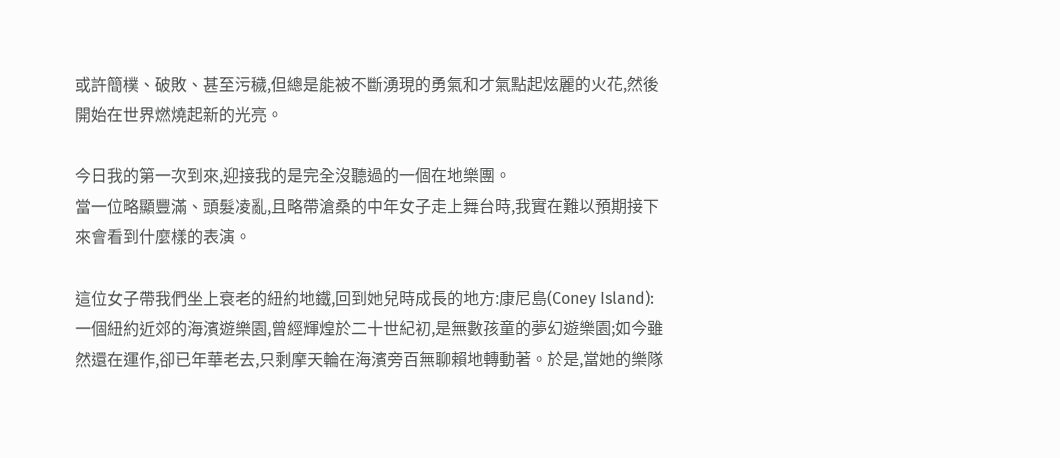或許簡樸、破敗、甚至污穢,但總是能被不斷湧現的勇氣和才氣點起炫麗的火花,然後開始在世界燃燒起新的光亮。

今日我的第一次到來,迎接我的是完全沒聽過的一個在地樂團。
當一位略顯豐滿、頭髮凌亂,且略帶滄桑的中年女子走上舞台時,我實在難以預期接下來會看到什麼樣的表演。

這位女子帶我們坐上衰老的紐約地鐵,回到她兒時成長的地方:康尼島(Coney Island):一個紐約近郊的海濱遊樂園,曾經輝煌於二十世紀初,是無數孩童的夢幻遊樂園;如今雖然還在運作,卻已年華老去,只剩摩天輪在海濱旁百無聊賴地轉動著。於是,當她的樂隊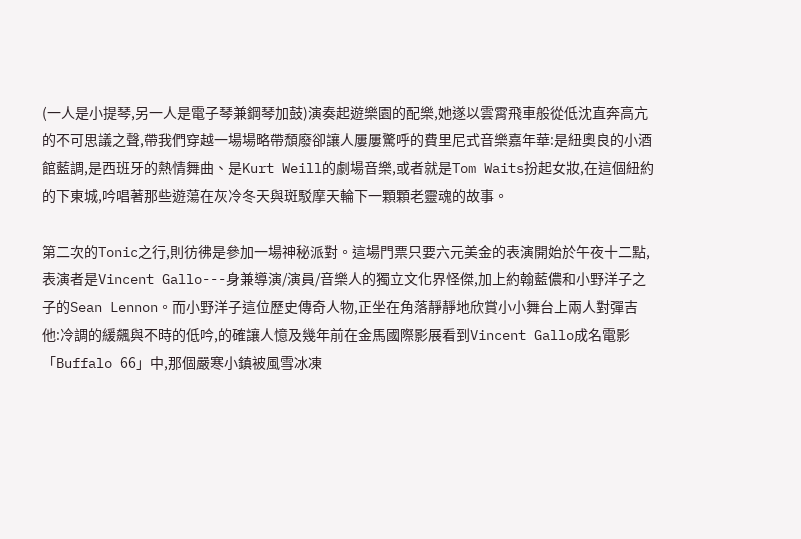(一人是小提琴,另一人是電子琴兼鋼琴加鼓)演奏起遊樂園的配樂,她遂以雲霄飛車般從低沈直奔高亢的不可思議之聲,帶我們穿越一場場略帶頹廢卻讓人屢屢驚呼的費里尼式音樂嘉年華:是紐奧良的小酒館藍調,是西班牙的熱情舞曲、是Kurt Weill的劇場音樂,或者就是Tom Waits扮起女妝,在這個紐約的下東城,吟唱著那些遊蕩在灰冷冬天與斑駁摩天輪下一顆顆老靈魂的故事。

第二次的Tonic之行,則彷彿是參加一場神秘派對。這場門票只要六元美金的表演開始於午夜十二點,表演者是Vincent Gallo---身兼導演/演員/音樂人的獨立文化界怪傑,加上約翰藍儂和小野洋子之子的Sean Lennon。而小野洋子這位歷史傳奇人物,正坐在角落靜靜地欣賞小小舞台上兩人對彈吉他:冷調的緩飆與不時的低吟,的確讓人憶及幾年前在金馬國際影展看到Vincent Gallo成名電影「Buffalo 66」中,那個嚴寒小鎮被風雪冰凍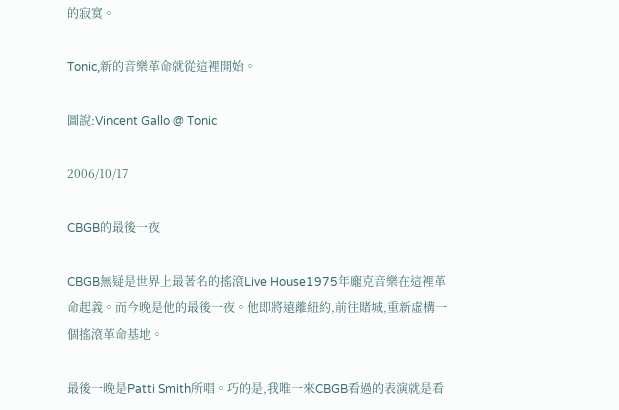的寂寞。

Tonic,新的音樂革命就從這裡開始。

圖說:Vincent Gallo @ Tonic

2006/10/17

CBGB的最後一夜

CBGB無疑是世界上最著名的搖滾Live House1975年龐克音樂在這裡革命起義。而今晚是他的最後一夜。他即將遠離紐約,前往賭城,重新虛構一個搖滾革命基地。

最後一晚是Patti Smith所唱。巧的是,我唯一來CBGB看過的表演就是看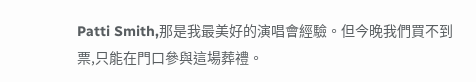Patti Smith,那是我最美好的演唱會經驗。但今晚我們買不到票,只能在門口參與這場葬禮。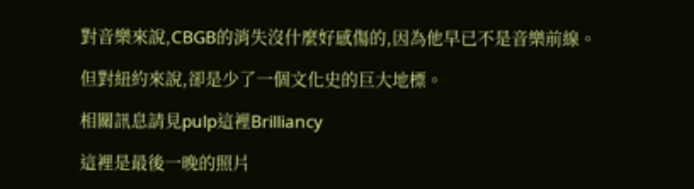對音樂來說,CBGB的消失沒什麼好感傷的,因為他早已不是音樂前線。

但對紐約來說,卻是少了一個文化史的巨大地標。

相關訊息請見pulp這裡Brilliancy

這裡是最後一晚的照片